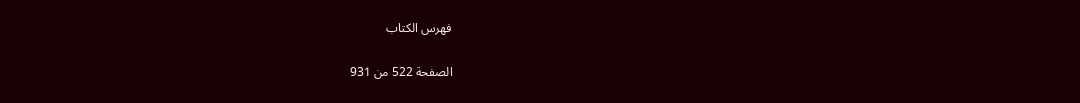فهرس الكتاب

الصفحة 522 من 931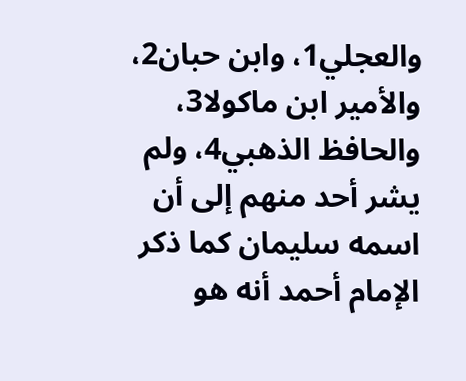والعجلي1، وابن حبان2، والأمير ابن ماكولا3، والحافظ الذهبي4، ولم يشر أحد منهم إلى أن اسمه سليمان كما ذكر الإمام أحمد أنه هو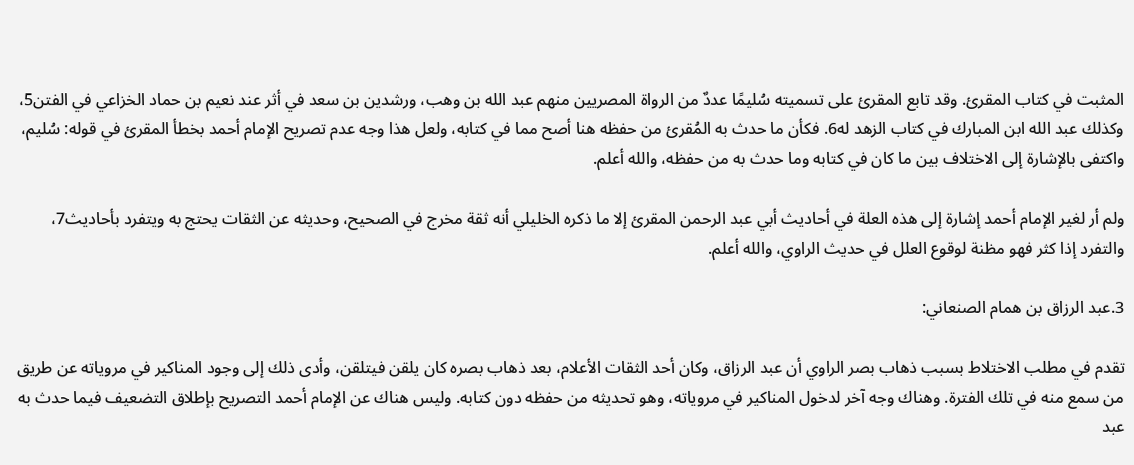المثبت في كتاب المقرئ. وقد تابع المقرئ على تسميته سُليمًا عددٌ من الرواة المصريين منهم عبد الله بن وهب، ورشدين بن سعد في أثر عند نعيم بن حماد الخزاعي في الفتن5، وكذلك عبد الله ابن المبارك في كتاب الزهد له6. فكأن ما حدث به المُقرئ من حفظه هنا أصح مما في كتابه، ولعل هذا وجه عدم تصريح الإمام أحمد بخطأ المقرئ في قوله: سُليم، واكتفى بالإشارة إلى الاختلاف بين ما كان في كتابه وما حدث به من حفظه، والله أعلم.

ولم أر لغير الإمام أحمد إشارة إلى هذه العلة في أحاديث أبي عبد الرحمن المقرئ إلا ما ذكره الخليلي أنه ثقة مخرج في الصحيح، وحديثه عن الثقات يحتج به ويتفرد بأحاديث7، والتفرد إذا كثر فهو مظنة لوقوع العلل في حديث الراوي، والله أعلم.

3.عبد الرزاق بن همام الصنعاني:

تقدم في مطلب الاختلاط بسبب ذهاب بصر الراوي أن عبد الرزاق، وكان أحد الثقات الأعلام، بعد ذهاب بصره كان يلقن فيتلقن، وأدى ذلك إلى وجود المناكير في مروياته عن طريق من سمع منه في تلك الفترة. وهناك وجه آخر لدخول المناكير في مروياته، وهو تحديثه من حفظه دون كتابه. وليس هناك عن الإمام أحمد التصريح بإطلاق التضعيف فيما حدث به عبد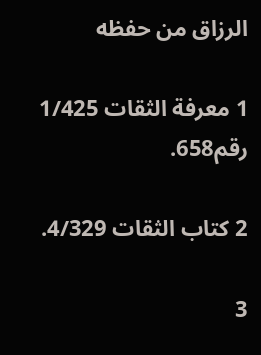الرزاق من حفظه

1 معرفة الثقات 1/425 رقم658.

2 كتاب الثقات 4/329.

3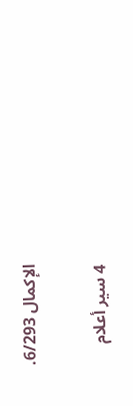الإكمال 6/293.

4 سير أعلام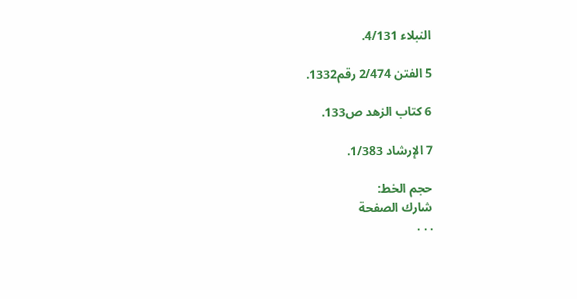النبلاء 4/131.

5 الفتن 2/474 رقم1332.

6 كتاب الزهد ص133.

7 الإرشاد 1/383.

حجم الخط:
شارك الصفحة
. . .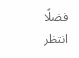فضلًا انتظر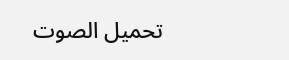تحميل الصوت